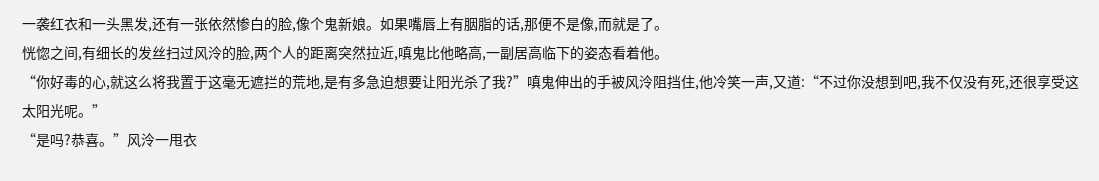一袭红衣和一头黑发,还有一张依然惨白的脸,像个鬼新娘。如果嘴唇上有胭脂的话,那便不是像,而就是了。
恍惚之间,有细长的发丝扫过风泠的脸,两个人的距离突然拉近,嗔鬼比他略高,一副居高临下的姿态看着他。
“你好毒的心,就这么将我置于这毫无遮拦的荒地,是有多急迫想要让阳光杀了我?”嗔鬼伸出的手被风泠阻挡住,他冷笑一声,又道:“不过你没想到吧,我不仅没有死,还很享受这太阳光呢。”
“是吗?恭喜。”风泠一甩衣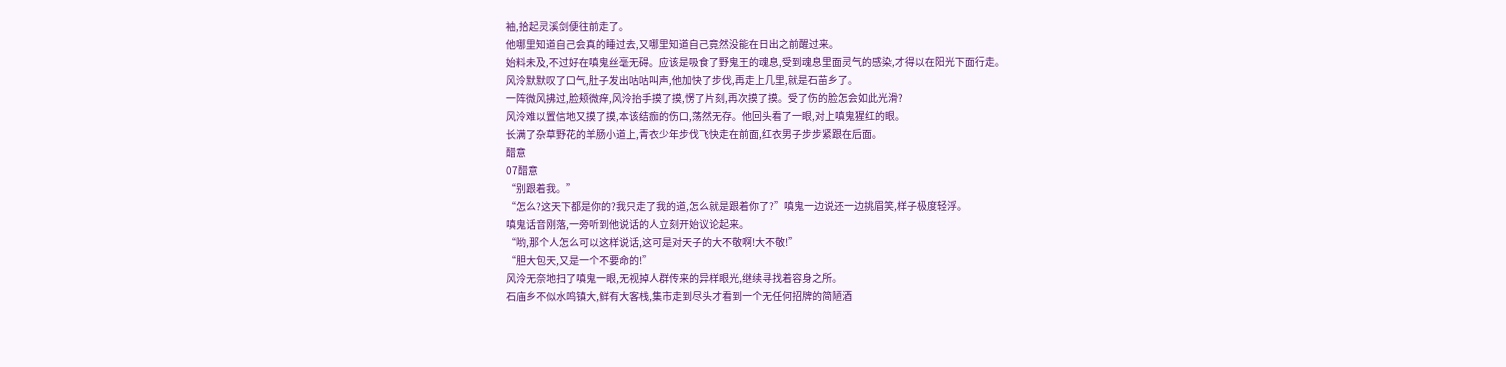袖,拾起灵溪剑便往前走了。
他哪里知道自己会真的睡过去,又哪里知道自己竟然没能在日出之前醒过来。
始料未及,不过好在嗔鬼丝毫无碍。应该是吸食了野鬼王的魂息,受到魂息里面灵气的感染,才得以在阳光下面行走。
风泠默默叹了口气,肚子发出咕咕叫声,他加快了步伐,再走上几里,就是石苗乡了。
一阵微风拂过,脸颊微痒,风泠抬手摸了摸,愣了片刻,再次摸了摸。受了伤的脸怎会如此光滑?
风泠难以置信地又摸了摸,本该结痂的伤口,荡然无存。他回头看了一眼,对上嗔鬼猩红的眼。
长满了杂草野花的羊肠小道上,青衣少年步伐飞快走在前面,红衣男子步步紧跟在后面。
醋意
07醋意
“别跟着我。”
“怎么?这天下都是你的?我只走了我的道,怎么就是跟着你了?”嗔鬼一边说还一边挑眉笑,样子极度轻浮。
嗔鬼话音刚落,一旁听到他说话的人立刻开始议论起来。
“哟,那个人怎么可以这样说话,这可是对天子的大不敬啊!大不敬!”
“胆大包天,又是一个不要命的!”
风泠无奈地扫了嗔鬼一眼,无视掉人群传来的异样眼光,继续寻找着容身之所。
石庙乡不似水鸣镇大,鲜有大客栈,集市走到尽头才看到一个无任何招牌的简陋酒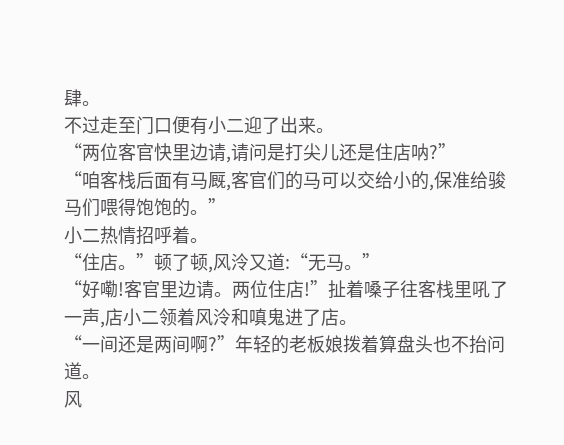肆。
不过走至门口便有小二迎了出来。
“两位客官快里边请,请问是打尖儿还是住店呐?”
“咱客栈后面有马厩,客官们的马可以交给小的,保准给骏马们喂得饱饱的。”
小二热情招呼着。
“住店。”顿了顿,风泠又道:“无马。”
“好嘞!客官里边请。两位住店!”扯着嗓子往客栈里吼了一声,店小二领着风泠和嗔鬼进了店。
“一间还是两间啊?”年轻的老板娘拨着算盘头也不抬问道。
风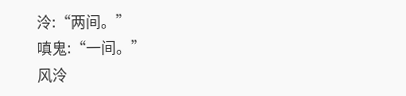泠:“两间。”
嗔鬼:“一间。”
风泠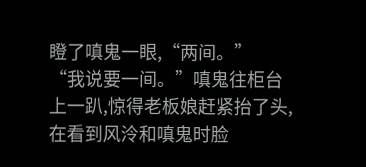瞪了嗔鬼一眼,“两间。”
“我说要一间。”嗔鬼往柜台上一趴,惊得老板娘赶紧抬了头,在看到风泠和嗔鬼时脸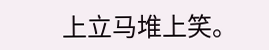上立马堆上笑。